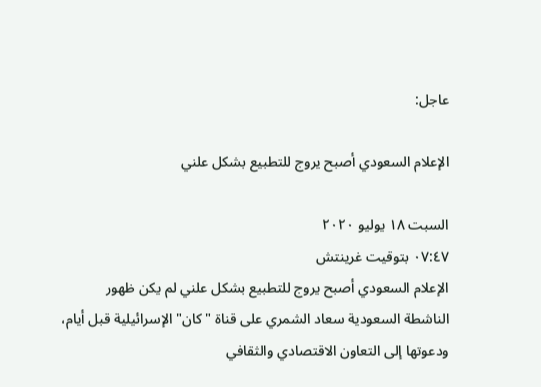عاجل:

الإعلام السعودي أصبح يروج للتطبيع بشكل علني

السبت ١٨ يوليو ٢٠٢٠
٠٧:٤٧ بتوقيت غرينتش
الإعلام السعودي أصبح يروج للتطبيع بشكل علني لم يكن ظهور الناشطة السعودية سعاد الشمري على قناة "كان" الإسرائيلية قبل أيام، ودعوتها إلى التعاون الاقتصادي والثقافي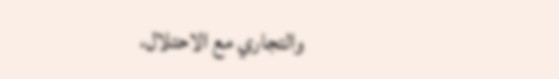والتجاري مع الاحتلال،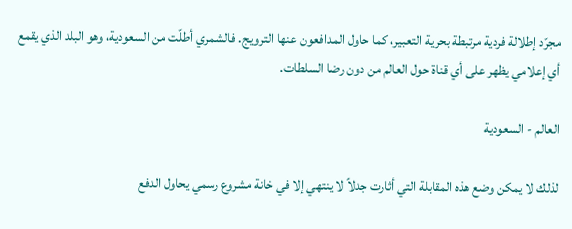مجرّد إطلالة فردية مرتبطة بحرية التعبير، كما حاول المدافعون عنها الترويج. فالشمري أطلّت من السعودية، وهو البلد الذي يقمع أي إعلامي يظهر على أي قناة حول العالم من دون رضا السلطات.

العالم - السعودية

لذلك لا يمكن وضع هذه المقابلة التي أثارت جدلاً لا ينتهي إلا في خانة مشروع رسمي يحاول الدفع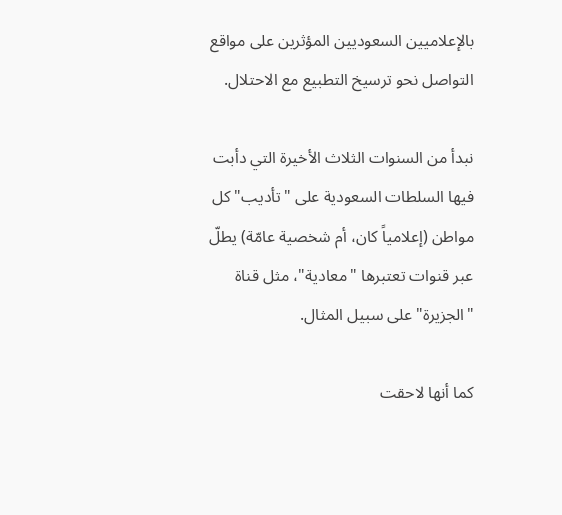بالإعلاميين السعوديين المؤثرين على مواقع التواصل نحو ترسيخ التطبيع مع الاحتلال.

نبدأ من السنوات الثلاث الأخيرة التي دأبت فيها السلطات السعودية على "تأديب" كل مواطن (إعلامياً كان، أم شخصية عامّة) يطلّ عبر قنوات تعتبرها "معادية"، مثل قناة "الجزيرة" على سبيل المثال.

كما أنها لاحقت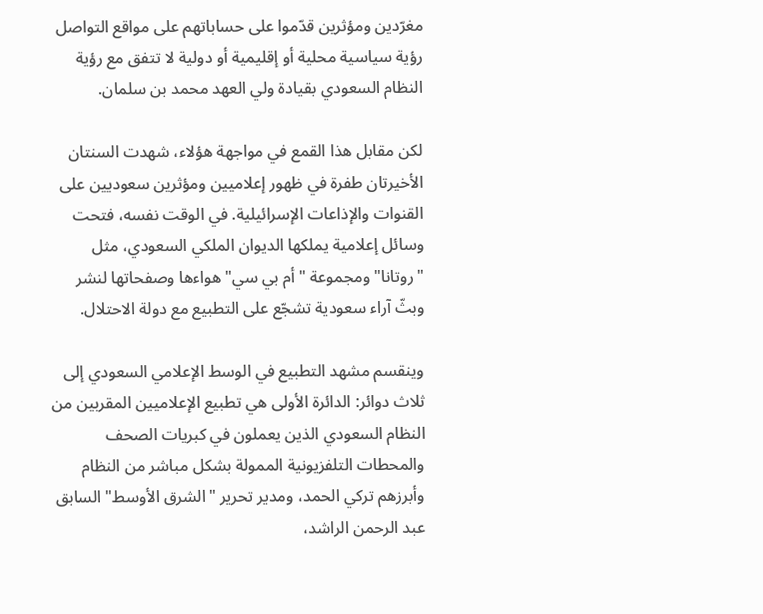مغرّدين ومؤثرين قدّموا على حساباتهم على مواقع التواصل رؤية سياسية محلية أو إقليمية أو دولية لا تتفق مع رؤية النظام السعودي بقيادة ولي العهد محمد بن سلمان.

لكن مقابل هذا القمع في مواجهة هؤلاء، شهدت السنتان الأخيرتان طفرة في ظهور إعلاميين ومؤثرين سعوديين على القنوات والإذاعات الإسرائيلية. في الوقت نفسه، فتحت وسائل إعلامية يملكها الديوان الملكي السعودي، مثل "روتانا" ومجموعة "أم بي سي" هواءها وصفحاتها لنشر وبثّ آراء سعودية تشجّع على التطبيع مع دولة الاحتلال.

وينقسم مشهد التطبيع في الوسط الإعلامي السعودي إلى ثلاث دوائر: الدائرة الأولى هي تطبيع الإعلاميين المقربين من النظام السعودي الذين يعملون في كبريات الصحف والمحطات التلفزيونية الممولة بشكل مباشر من النظام وأبرزهم تركي الحمد، ومدير تحرير "الشرق الأوسط" السابق عبد الرحمن الراشد،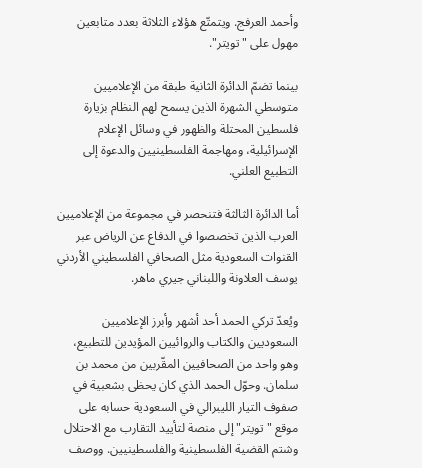وأحمد العرفج. ويتمتّع هؤلاء الثلاثة بعدد متابعين مهول على "تويتر".

بينما تضمّ الدائرة الثانية طبقة من الإعلاميين متوسطي الشهرة الذين يسمح لهم النظام بزيارة فلسطين المحتلة والظهور في وسائل الإعلام الإسرائيلية، ومهاجمة الفلسطينيين والدعوة إلى التطبيع العلني.

أما الدائرة الثالثة فتنحصر في مجموعة من الإعلاميين العرب الذين تخصصوا في الدفاع عن الرياض عبر القنوات السعودية مثل الصحافي الفلسطيني الأردني يوسف العلاونة واللبناني جيري ماهر.

ويُعدّ تركي الحمد أحد أشهر وأبرز الإعلاميين السعوديين والكتاب والروائيين المؤيدين للتطبيع، وهو واحد من الصحافيين المقّربين من محمد بن سلمان. وحوّل الحمد الذي كان يحظى بشعبية في صفوف التيار الليبرالي في السعودية حسابه على موقع "تويتر" إلى منصة لتأييد التقارب مع الاحتلال وشتم القضية الفلسطينية والفلسطينيين. ووصف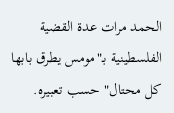الحمد مرات عدة القضية الفلسطينية بـ"مومس يطرق بابها كل محتال" حسب تعبيره.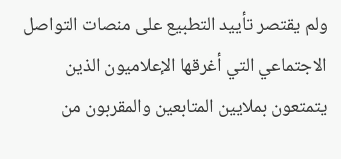ولم يقتصر تأييد التطبيع على منصات التواصل الاجتماعي التي أغرقها الإعلاميون الذين يتمتعون بملايين المتابعين والمقربون من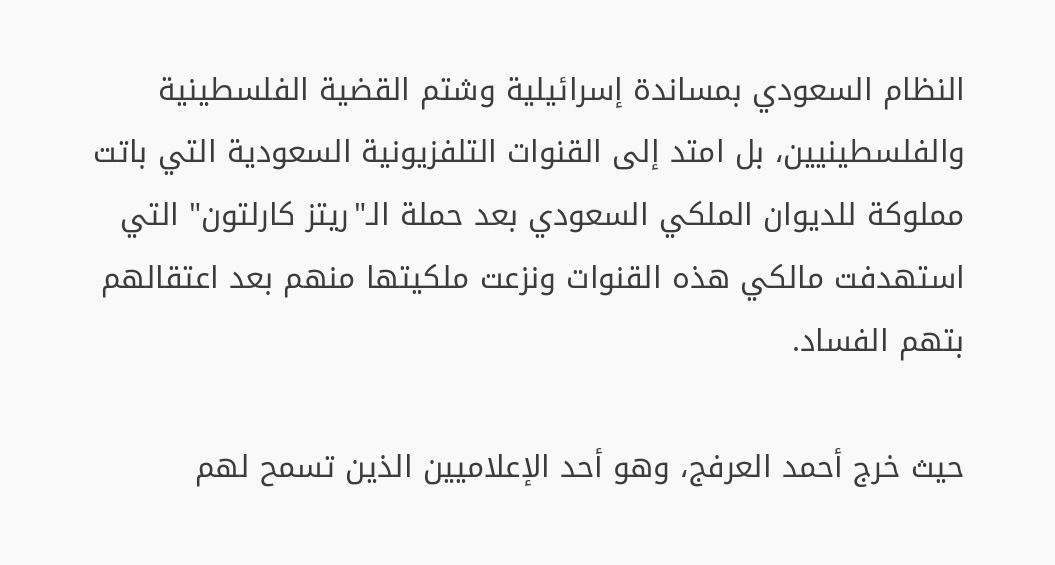النظام السعودي بمساندة إسرائيلية وشتم القضية الفلسطينية والفلسطينيين، بل امتد إلى القنوات التلفزيونية السعودية التي باتت مملوكة للديوان الملكي السعودي بعد حملة الـ"ريتز كارلتون" التي استهدفت مالكي هذه القنوات ونزعت ملكيتها منهم بعد اعتقالهم بتهم الفساد.

حيث خرج أحمد العرفج، وهو أحد الإعلاميين الذين تسمح لهم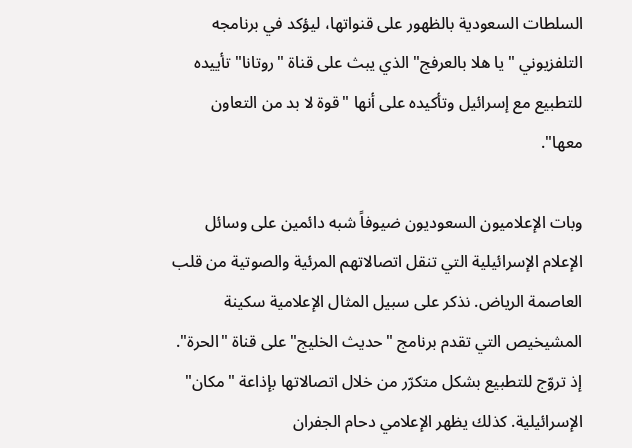السلطات السعودية بالظهور على قنواتها، ليؤكد في برنامجه التلفزيوني "يا هلا بالعرفج" الذي يبث على قناة "روتانا" تأييده للتطبيع مع إسرائيل وتأكيده على أنها "قوة لا بد من التعاون معها".

وبات الإعلاميون السعوديون ضيوفاً شبه دائمين على وسائل الإعلام الإسرائيلية التي تنقل اتصالاتهم المرئية والصوتية من قلب العاصمة الرياض. نذكر على سبيل المثال الإعلامية سكينة المشيخيص التي تقدم برنامج "حديث الخليج" على قناة "الحرة". إذ تروّج للتطبيع بشكل متكرّر من خلال اتصالاتها بإذاعة "مكان" الإسرائيلية. كذلك يظهر الإعلامي دحام الجفران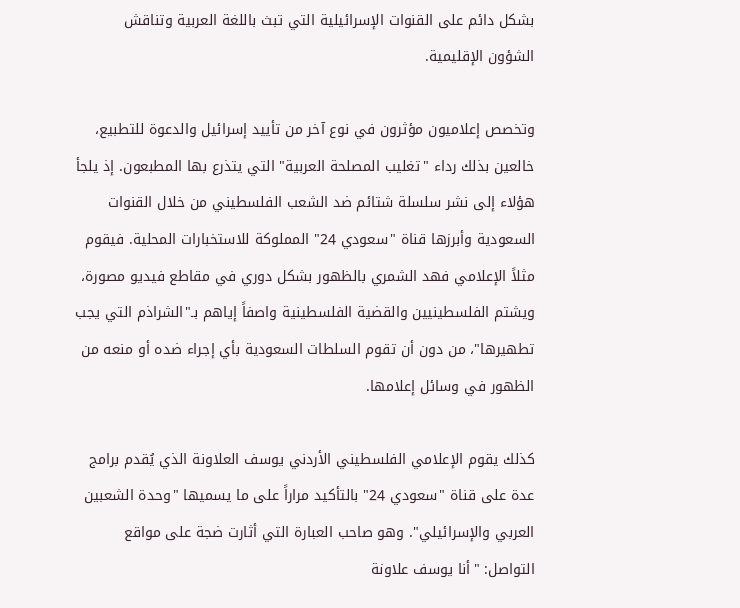بشكل دائم على القنوات الإسرائيلية التي تبث باللغة العربية وتناقش الشؤون الإقليمية.

وتخصص إعلاميون مؤثرون في نوع آخر من تأييد إسرائيل والدعوة للتطبيع، خالعين بذلك رداء "تغليب المصلحة العربية" التي يتذرع بها المطبعون. إذ يلجأ هؤلاء إلى نشر سلسلة شتائم ضد الشعب الفلسطيني من خلال القنوات السعودية وأبرزها قناة "سعودي 24" المملوكة للاستخبارات المحلية. فيقوم مثلاً الإعلامي فهد الشمري بالظهور بشكل دوري في مقاطع فيديو مصورة، ويشتم الفلسطينيين والقضية الفلسطينية واصفاً إياهم بـ"الشراذم التي يجب تطهيرها"، من دون أن تقوم السلطات السعودية بأي إجراء ضده أو منعه من الظهور في وسائل إعلامها.

كذلك يقوم الإعلامي الفلسطيني الأردني يوسف العلاونة الذي يُقدم برامج عدة على قناة "سعودي 24" بالتأكيد مراراً على ما يسميها "وحدة الشعبين العربي والإسرائيلي". وهو صاحب العبارة التي أثارت ضجة على مواقع التواصل: "أنا يوسف علاونة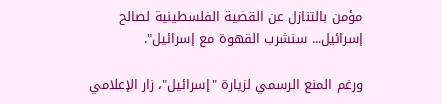مؤمن بالتنازل عن القضية الفلسطينية لصالح إسرائيل... سنشرب القهوة مع إسرائيل".

ورغم المنع الرسمي لزيارة "إسرائيل"، زار الإعلامي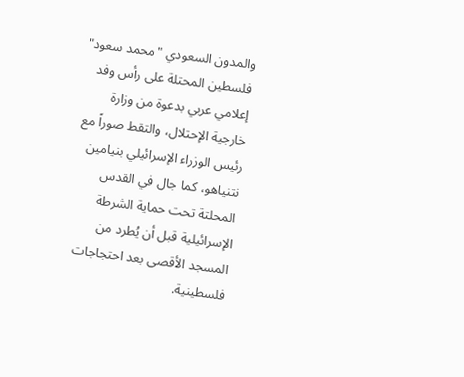والمدون السعودي "محمد سعود" فلسطين المحتلة على رأس وفد إعلامي عربي بدعوة من وزارة خارجية الإحتلال، والتقط صوراً مع رئيس الوزراء الإسرائيلي بنيامين نتنياهو، كما جال في القدس المحلتة تحت حماية الشرطة الإسرائيلية قبل أن يُطرد من المسجد الأقصى بعد احتجاجات فلسطينية.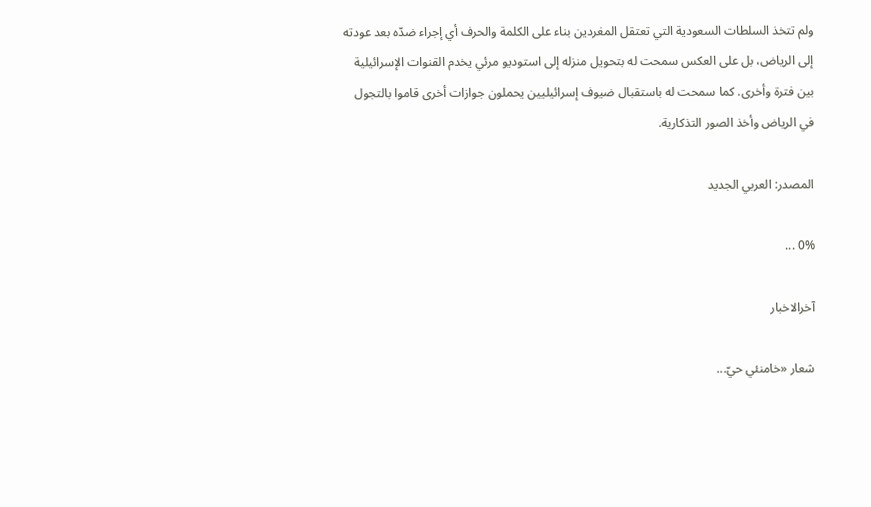ولم تتخذ السلطات السعودية التي تعتقل المغردين بناء على الكلمة والحرف أي إجراء ضدّه بعد عودته إلى الرياض، بل على العكس سمحت له بتحويل منزله إلى استوديو مرئي يخدم القنوات الإسرائيلية بين فترة وأخرى. كما سمحت له باستقبال ضيوف إسرائيليين يحملون جوازات أخرى قاموا بالتجول في الرياض وأخذ الصور التذكارية.

المصدر: العربي الجديد

0% ...

آخرالاخبار

شعار «خامنئي حيّ...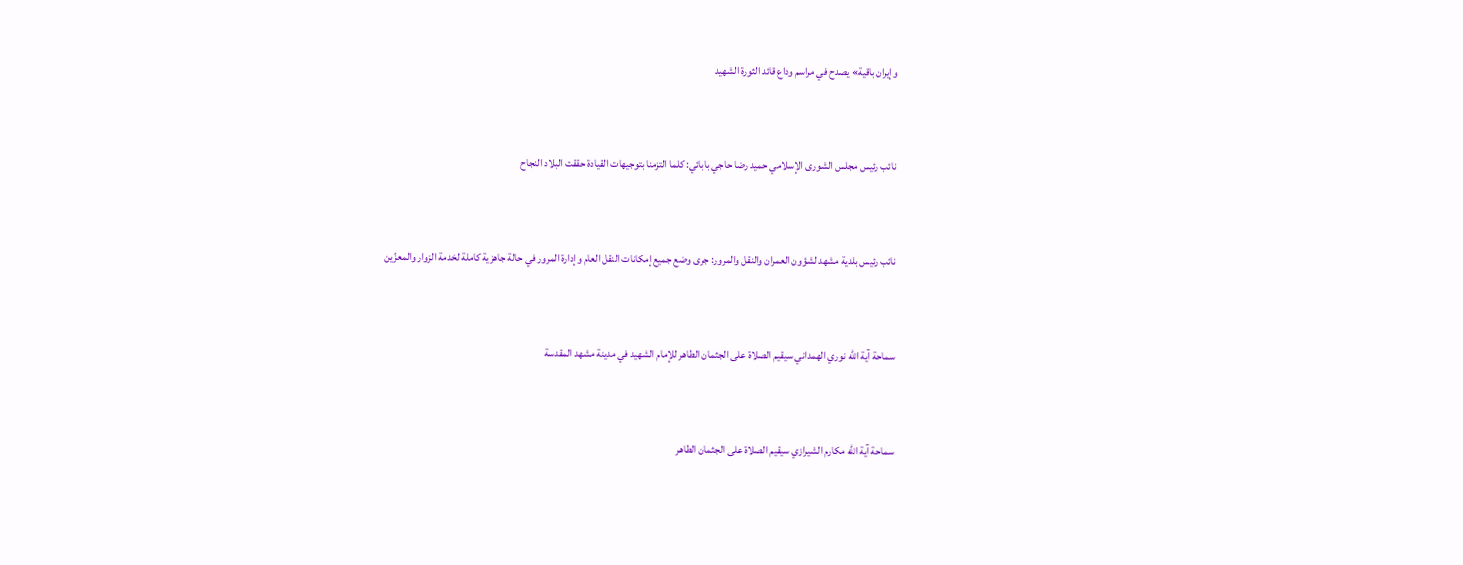وإيران باقية» يصدح في مراسم وداع قائد الثورة الشهيد


نائب رئيس مجلس الشورى الإسلامي حميد رضا حاجي بابائي: كلما التزمنا بتوجيهات القيادة حققت البلاد النجاح


نائب رئيس بلدية مشهد لشؤون العمران والنقل والمرور: جرى وضع جميع إمكانات النقل العام وإدارة المرور في حالة جاهزية كاملة لخدمة الزوار والمعزّين


سماحة آية الله نوري الهمداني سيقيم الصلاة على الجثمان الطاهر للإمام الشهيد في مدينة مشهد المقدسة


سماحة آية الله مكارم الشيرازي سيقيم الصلاة على الجثمان الطاهر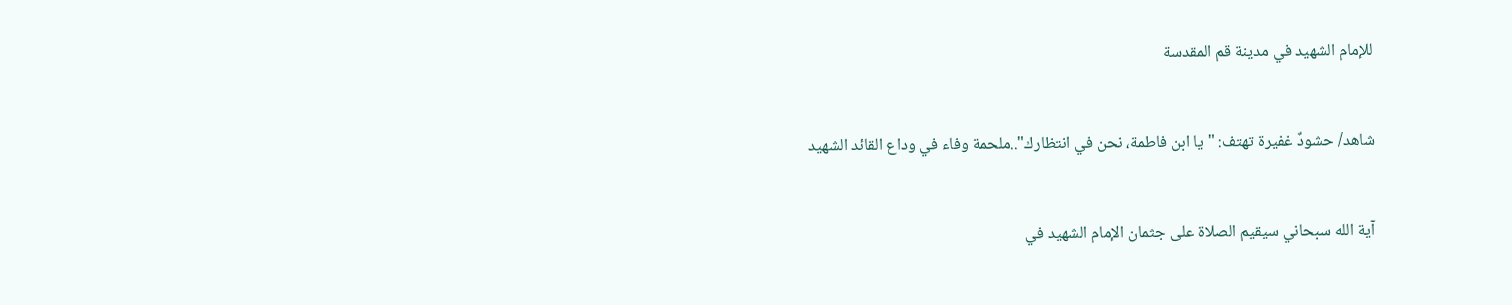للإمام الشهيد في مدينة قم المقدسة


شاهد/ حشودٌ غفيرة تهتف: "يا ابن فاطمة، نحن في انتظارك"..ملحمة وفاء في وداع القائد الشهيد


آية الله سبحاني سيقيم الصلاة على جثمان الإمام الشهيد في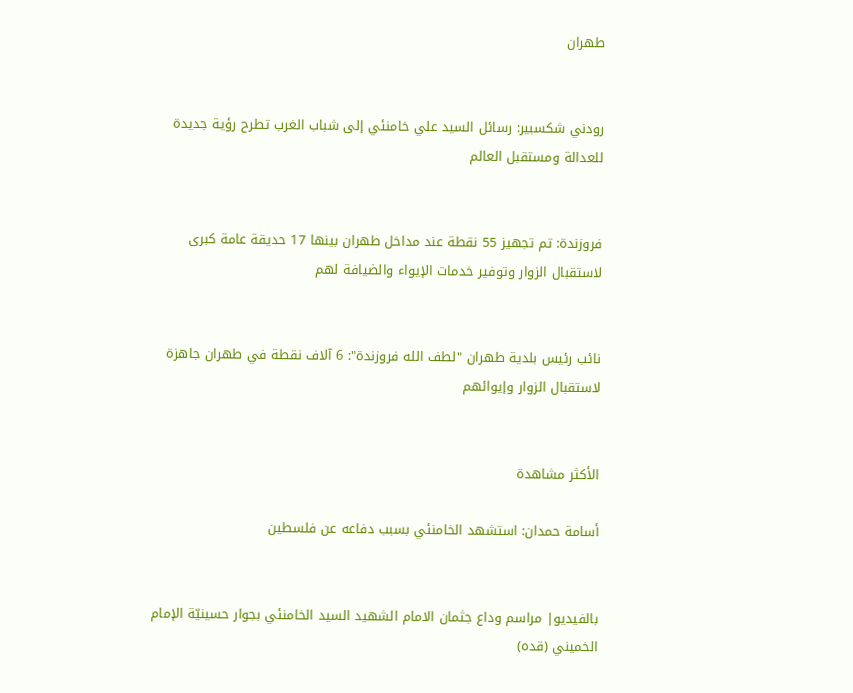طهران


رودني شكسبير: رسائل السيد علي خامنئي إلى شباب الغرب تطرح رؤية جديدة للعدالة ومستقبل العالم


فروزندة: تم تجهيز 55 نقطة عند مداخل طهران بينها 17 حديقة عامة كبرى لاستقبال الزوار وتوفير خدمات الإيواء والضيافة لهم


نائب رئيس بلدية طهران "لطف الله فروزندة": 6 آلاف نقطة في طهران جاهزة لاستقبال الزوار وإيوائهم


الأكثر مشاهدة

أسامة حمدان: استشهد الخامنئي بسبب دفاعه عن فلسطين


بالفيديو| مراسم وداع جثمان الامام الشهيد السيد الخامنئي بجوار حسينيّة الإمام الخميني (قده)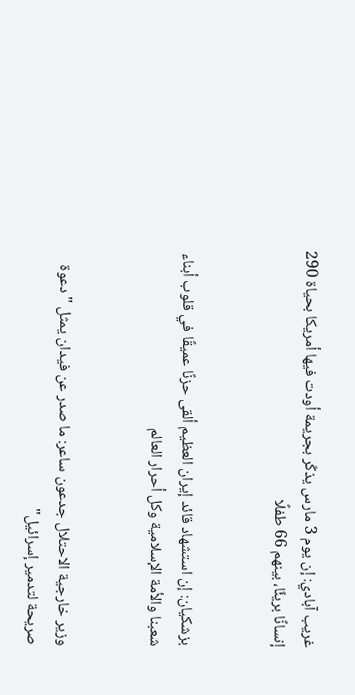غريب آبادي: إن يوم 3 مارس يذكّر بجريمة أودت فيها أمريكا بحياة 290 إنسانًا بريئًا، بينهم 66 طفلًا


بزشكيان: إن استشهاد قائد إيران العظيم ألقى حزنًا عميقًا في قلوب أبناء شعبنا والأمة الإسلامية وكل أحرار العالم


وزير خارجية الاحتلال جدعون ساعر: ما صدر عن فيدان يمثل "دعوة صريحة لتدمير إسرائيل"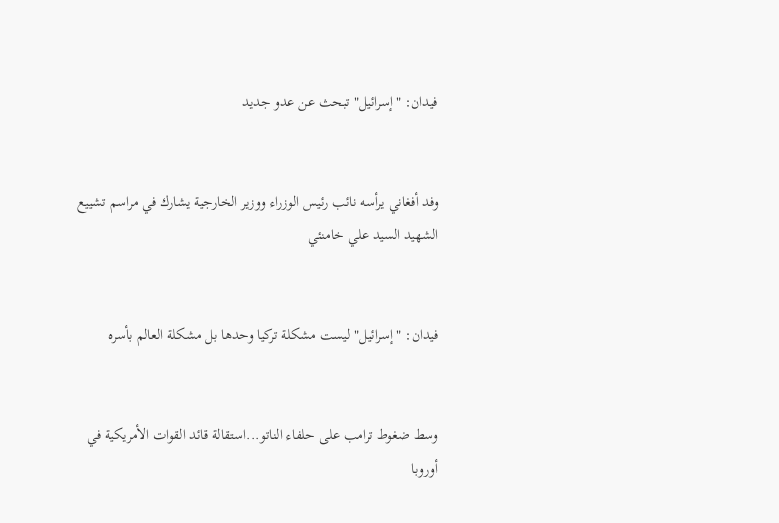فيدان: "إسرائيل" تبحث عن عدو جديد


وفد أفغاني يرأسه نائب رئيس الوزراء ووزير الخارجية يشارك في مراسم تشييع الشهيد السيد علي خامنئي


فيدان: "إسرائيل" ليست مشكلة تركيا وحدها بل مشكلة العالم بأسره


وسط ضغوط ترامب على حلفاء الناتو...استقالة قائد القوات الأمريكية في أوروبا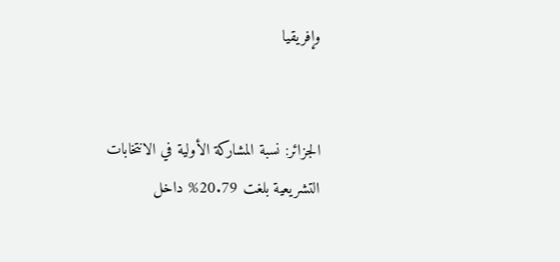وإفريقيا


الجزائر: نسبة المشاركة الأولية في الانتخابات التشريعية بلغت 20.79% داخل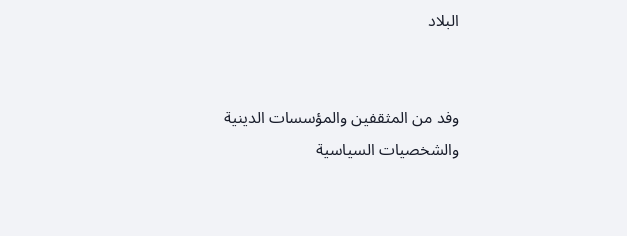البلاد


وفد من المثقفين والمؤسسات الدينية والشخصيات السياسية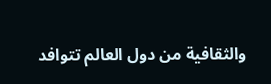والثقافية من دول العالم تتوافد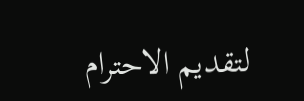لتقديم الاحترام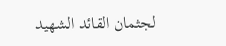لجثمان القائد الشهيد